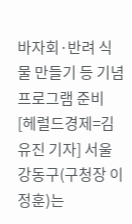바자회·반려 식물 만들기 등 기념 프로그램 준비
[헤럴드경제=김유진 기자] 서울 강동구(구청장 이정훈)는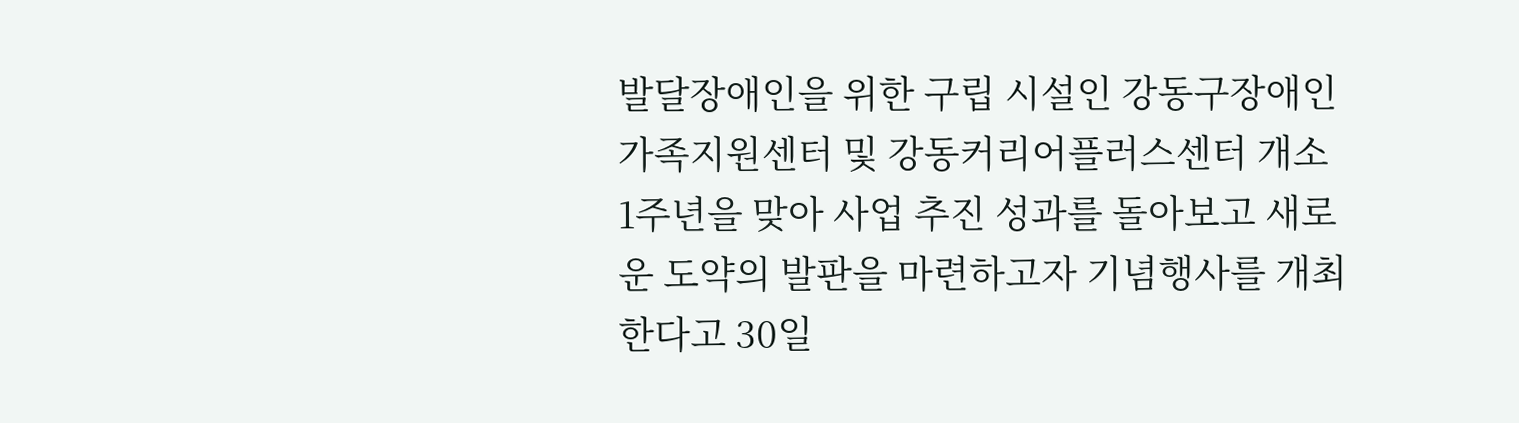발달장애인을 위한 구립 시설인 강동구장애인가족지원센터 및 강동커리어플러스센터 개소 1주년을 맞아 사업 추진 성과를 돌아보고 새로운 도약의 발판을 마련하고자 기념행사를 개최한다고 30일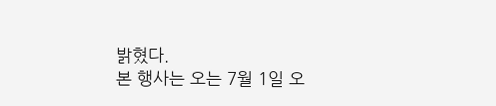밝혔다.
본 행사는 오는 7월 1일 오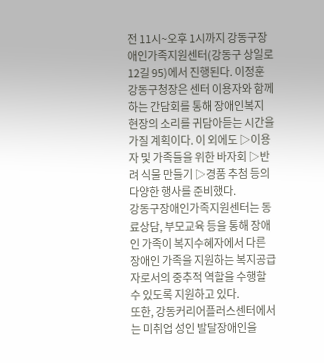전 11시~오후 1시까지 강동구장애인가족지원센터(강동구 상일로 12길 95)에서 진행된다. 이정훈 강동구청장은 센터 이용자와 함께하는 간담회를 통해 장애인복지 현장의 소리를 귀담아듣는 시간을 가질 계획이다. 이 외에도 ▷이용자 및 가족들을 위한 바자회 ▷반려 식물 만들기 ▷경품 추첨 등의 다양한 행사를 준비했다.
강동구장애인가족지원센터는 동료상담, 부모교육 등을 통해 장애인 가족이 복지수혜자에서 다른 장애인 가족을 지원하는 복지공급자로서의 중추적 역할을 수행할 수 있도록 지원하고 있다.
또한, 강동커리어플러스센터에서는 미취업 성인 발달장애인을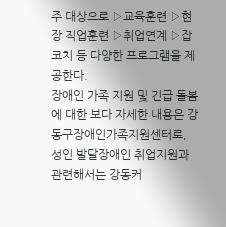주 대상으로 ▷교육훈련 ▷현장 직업훈련 ▷취업연계 ▷잡 코치 등 다양한 프로그램을 제공한다.
장애인 가족 지원 및 긴급 돌봄에 대한 보다 자세한 내용은 강동구장애인가족지원센터로, 성인 발달장애인 취업지원과 관련해서는 강동커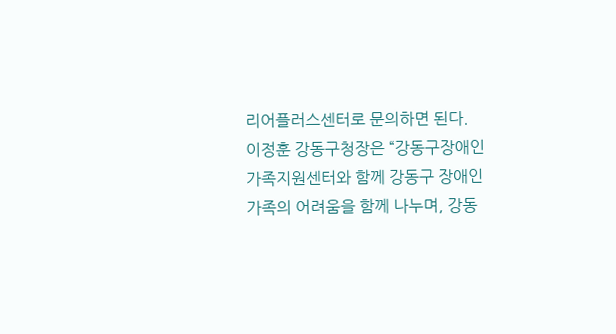리어플러스센터로 문의하면 된다.
이정훈 강동구청장은 “강동구장애인가족지원센터와 함께 강동구 장애인 가족의 어려움을 함께 나누며, 강동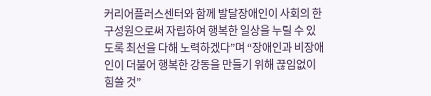커리어플러스센터와 함께 발달장애인이 사회의 한 구성원으로써 자립하여 행복한 일상을 누릴 수 있도록 최선을 다해 노력하겠다”며 “장애인과 비장애인이 더불어 행복한 강동을 만들기 위해 끊임없이 힘쓸 것”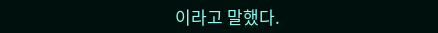이라고 말했다.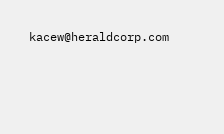kacew@heraldcorp.com